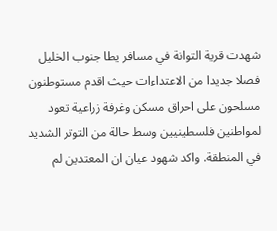شهدت قرية التوانة في مسافر يطا جنوب الخليل فصلا جديدا من الاعتداءات حيث اقدم مستوطنون مسلحون على احراق مسكن وغرفة زراعية تعود لمواطنين فلسطينيين وسط حالة من التوتر الشديد في المنطقة. واكد شهود عيان ان المعتدين لم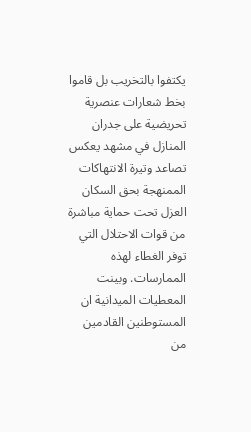يكتفوا بالتخريب بل قاموا بخط شعارات عنصرية تحريضية على جدران المنازل في مشهد يعكس تصاعد وتيرة الانتهاكات الممنهجة بحق السكان العزل تحت حماية مباشرة من قوات الاحتلال التي توفر الغطاء لهذه الممارسات. وبينت المعطيات الميدانية ان المستوطنين القادمين من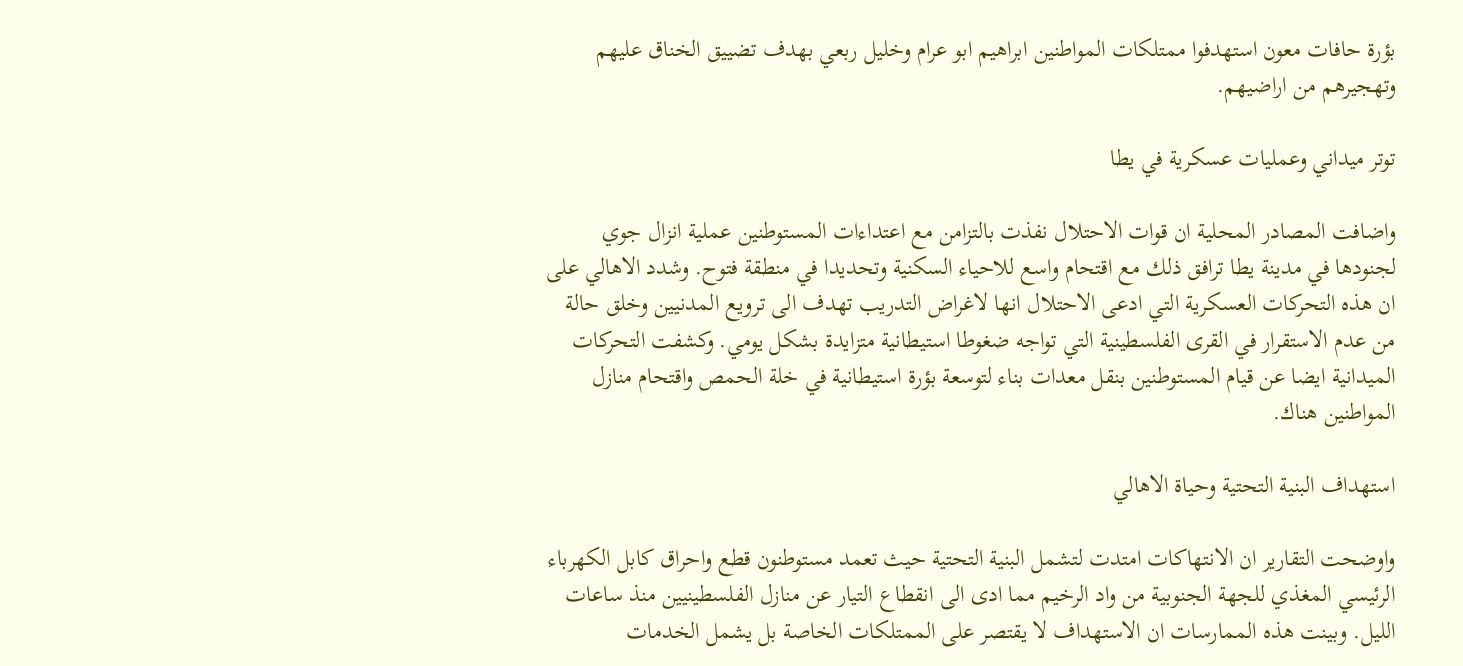بؤرة حافات معون استهدفوا ممتلكات المواطنين ابراهيم ابو عرام وخليل ربعي بهدف تضييق الخناق عليهم وتهجيرهم من اراضيهم.

توتر ميداني وعمليات عسكرية في يطا

واضافت المصادر المحلية ان قوات الاحتلال نفذت بالتزامن مع اعتداءات المستوطنين عملية انزال جوي لجنودها في مدينة يطا ترافق ذلك مع اقتحام واسع للاحياء السكنية وتحديدا في منطقة فتوح. وشدد الاهالي على ان هذه التحركات العسكرية التي ادعى الاحتلال انها لاغراض التدريب تهدف الى ترويع المدنيين وخلق حالة من عدم الاستقرار في القرى الفلسطينية التي تواجه ضغوطا استيطانية متزايدة بشكل يومي. وكشفت التحركات الميدانية ايضا عن قيام المستوطنين بنقل معدات بناء لتوسعة بؤرة استيطانية في خلة الحمص واقتحام منازل المواطنين هناك.

استهداف البنية التحتية وحياة الاهالي

واوضحت التقارير ان الانتهاكات امتدت لتشمل البنية التحتية حيث تعمد مستوطنون قطع واحراق كابل الكهرباء الرئيسي المغذي للجهة الجنوبية من واد الرخيم مما ادى الى انقطاع التيار عن منازل الفلسطينيين منذ ساعات الليل. وبينت هذه الممارسات ان الاستهداف لا يقتصر على الممتلكات الخاصة بل يشمل الخدمات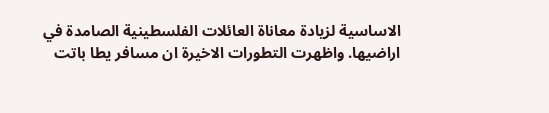الاساسية لزيادة معاناة العائلات الفلسطينية الصامدة في اراضيها. واظهرت التطورات الاخيرة ان مسافر يطا باتت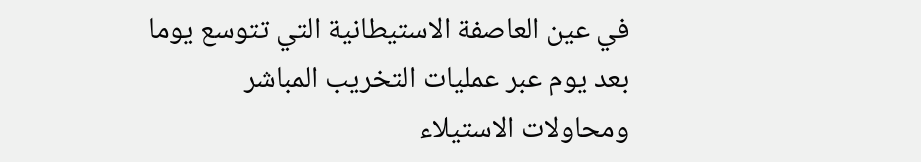في عين العاصفة الاستيطانية التي تتوسع يوما بعد يوم عبر عمليات التخريب المباشر ومحاولات الاستيلاء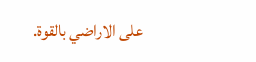على الاراضي بالقوة.